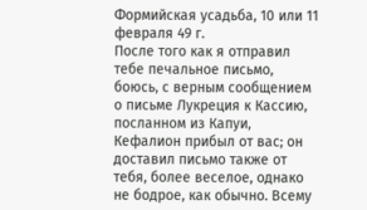Формийская усадьба, 10 или 11 февраля 49 г.
После того как я отправил тебе печальное письмо, боюсь, с верным сообщением о письме Лукреция к Кассию, посланном из Капуи, Кефалион прибыл от вас; он доставил письмо также от тебя, более веселое, однако не бодрое, как обычно. Всему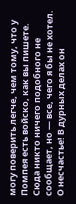могу поверить легче, чем тому, что у Помпея есть войско, как вы пишете. Сюда никто ничего подобного не сообщает, но — все, чего я бы не хотел. О несчастье! В дурных делах он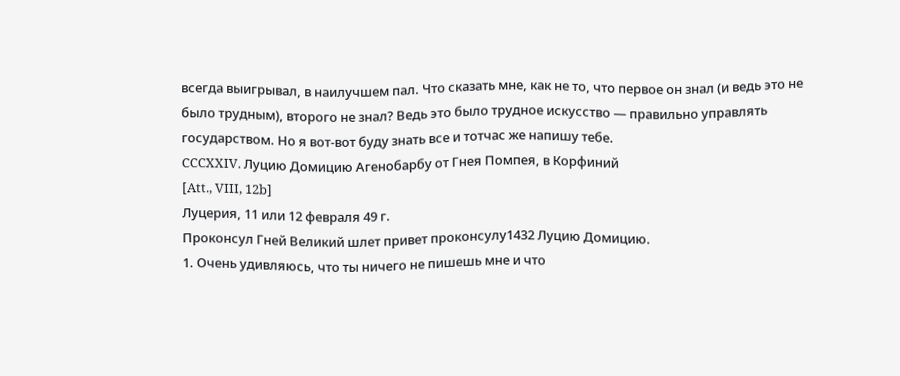всегда выигрывал, в наилучшем пал. Что сказать мне, как не то, что первое он знал (и ведь это не было трудным), второго не знал? Ведь это было трудное искусство — правильно управлять государством. Но я вот-вот буду знать все и тотчас же напишу тебе.
CCCXXIV. Луцию Домицию Агенобарбу от Гнея Помпея, в Корфиний
[Att., VIII, 12b]
Луцерия, 11 или 12 февраля 49 г.
Проконсул Гней Великий шлет привет проконсулу1432 Луцию Домицию.
1. Очень удивляюсь, что ты ничего не пишешь мне и что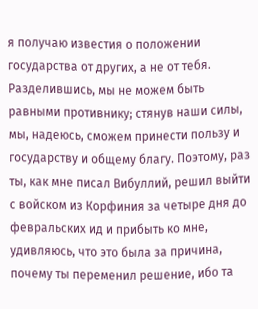я получаю известия о положении государства от других, а не от тебя. Разделившись, мы не можем быть равными противнику; стянув наши силы, мы, надеюсь, сможем принести пользу и государству и общему благу. Поэтому, раз ты, как мне писал Вибуллий, решил выйти с войском из Корфиния за четыре дня до февральских ид и прибыть ко мне, удивляюсь, что это была за причина, почему ты переменил решение, ибо та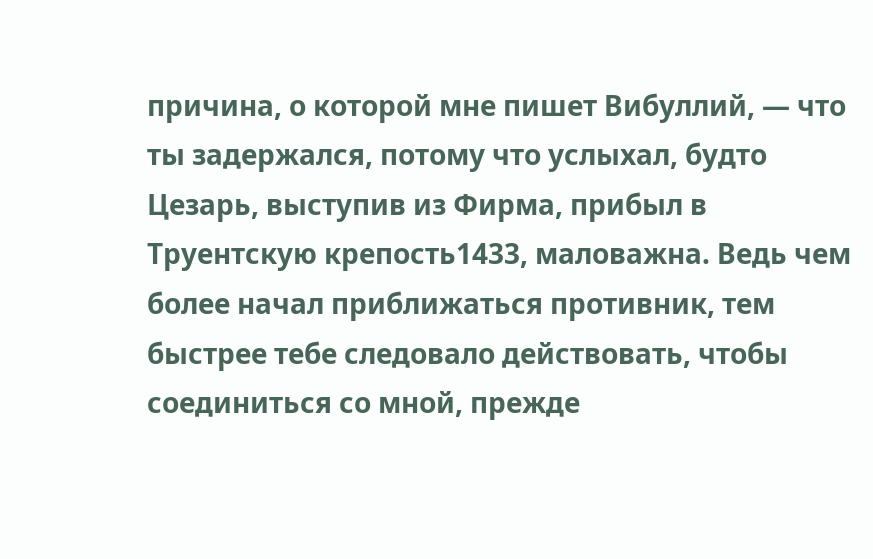причина, о которой мне пишет Вибуллий, — что ты задержался, потому что услыхал, будто Цезарь, выступив из Фирма, прибыл в Труентскую крепость1433, маловажна. Ведь чем более начал приближаться противник, тем быстрее тебе следовало действовать, чтобы соединиться со мной, прежде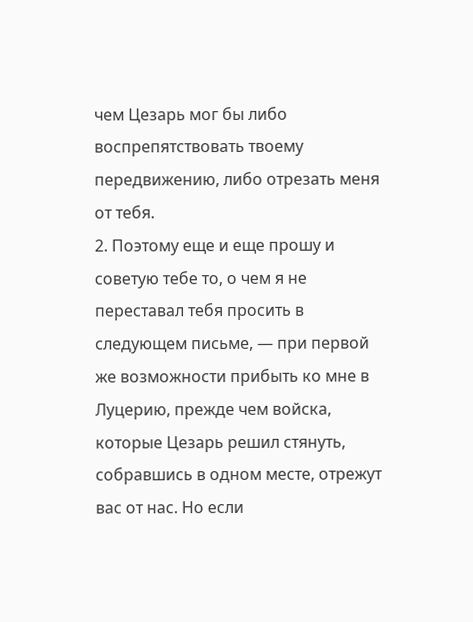чем Цезарь мог бы либо воспрепятствовать твоему передвижению, либо отрезать меня от тебя.
2. Поэтому еще и еще прошу и советую тебе то, о чем я не переставал тебя просить в следующем письме, — при первой же возможности прибыть ко мне в Луцерию, прежде чем войска, которые Цезарь решил стянуть, собравшись в одном месте, отрежут вас от нас. Но если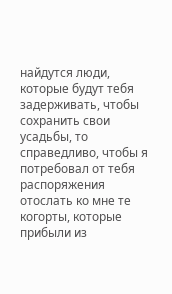найдутся люди, которые будут тебя задерживать, чтобы сохранить свои усадьбы, то справедливо, чтобы я потребовал от тебя распоряжения отослать ко мне те когорты, которые прибыли из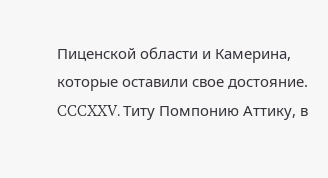Пиценской области и Камерина, которые оставили свое достояние.
CCCXXV. Титу Помпонию Аттику, в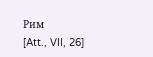Рим
[Att., VII, 26]